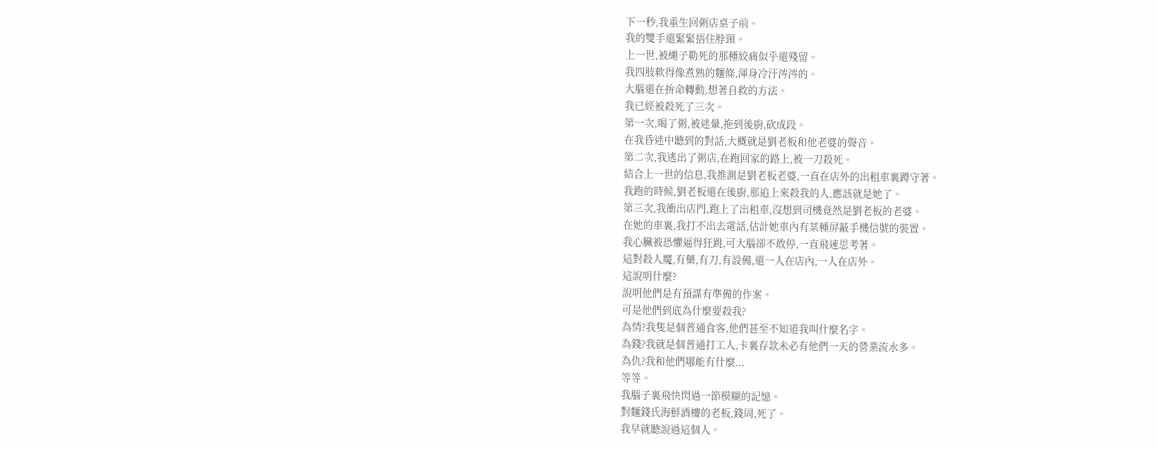下一秒,我重生回粥店桌子前。
我的雙手還緊緊捂住脖頸。
上一世,被繩子勒死的那種絞痛似乎還殘留。
我四肢軟得像煮熟的麵條,渾身冷汗涔涔的。
大腦還在拚命轉動,想著自救的方法。
我已經被殺死了三次。
第一次,喝了粥,被迷暈,拖到後廚,砍成段。
在我昏迷中聽到的對話,大概就是劉老板和他老婆的聲音。
第二次,我逃出了粥店,在跑回家的路上,被一刀殺死。
結合上一世的信息,我推測是劉老板老婆,一直在店外的出租車裏蹲守著。
我跑的時候,劉老板還在後廚,那追上來殺我的人,應該就是她了。
第三次,我衝出店門,跑上了出租車,沒想到司機竟然是劉老板的老婆。
在她的車裏,我打不出去電話,估計她車內有某種屏蔽手機信號的裝置。
我心臟被恐懼逼得狂跳,可大腦卻不敢停,一直飛速思考著。
這對殺人魔,有藥,有刀,有設備,還一人在店內,一人在店外。
這說明什麼?
說明他們是有預謀有準備的作案。
可是他們到底為什麼要殺我?
為情?我隻是個普通食客,他們甚至不知道我叫什麼名字。
為錢?我就是個普通打工人,卡裏存款未必有他們一天的營業流水多。
為仇?我和他們哪能有什麼...
等等。
我腦子裏飛快閃過一節模糊的記憶。
對麵錢氏海鮮酒樓的老板,錢周,死了。
我早就聽說過這個人。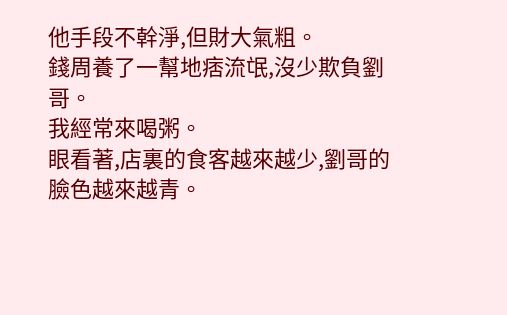他手段不幹淨,但財大氣粗。
錢周養了一幫地痞流氓,沒少欺負劉哥。
我經常來喝粥。
眼看著,店裏的食客越來越少,劉哥的臉色越來越青。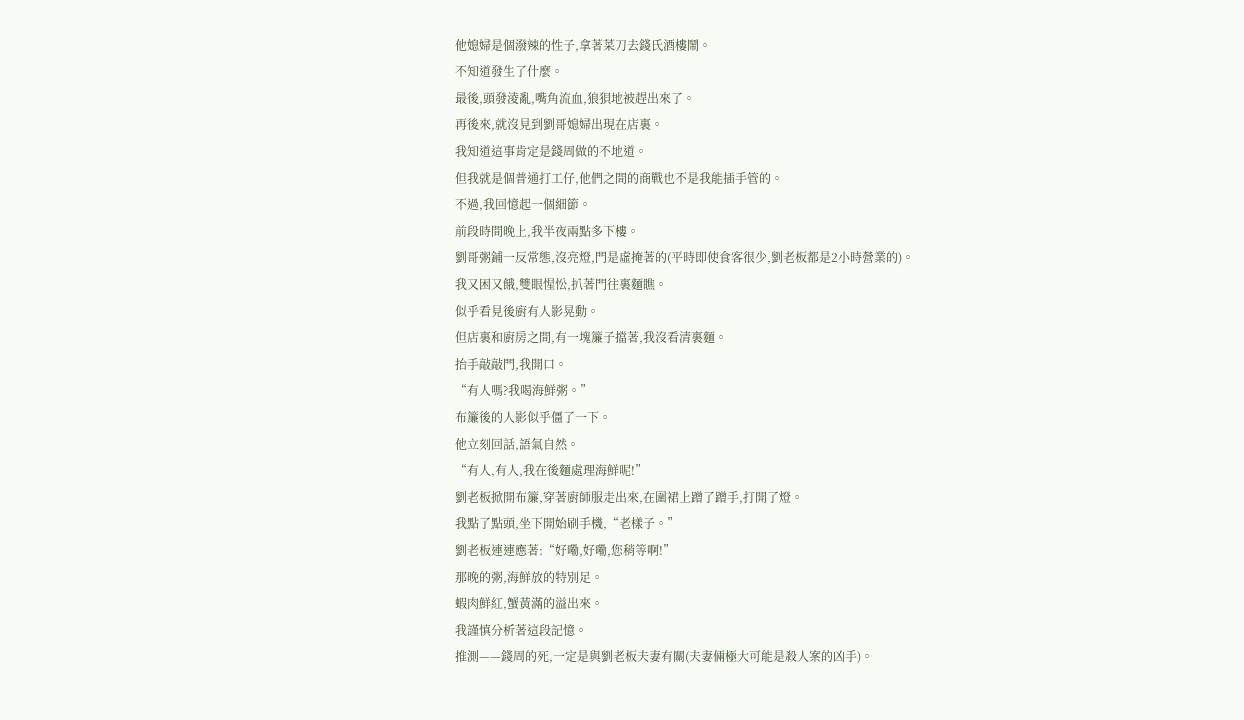他媳婦是個潑辣的性子,拿著菜刀去錢氏酒樓鬧。
不知道發生了什麼。
最後,頭發淩亂,嘴角流血,狼狽地被趕出來了。
再後來,就沒見到劉哥媳婦出現在店裏。
我知道這事肯定是錢周做的不地道。
但我就是個普通打工仔,他們之間的商戰也不是我能插手管的。
不過,我回憶起一個細節。
前段時間晚上,我半夜兩點多下樓。
劉哥粥鋪一反常態,沒亮燈,門是虛掩著的(平時即使食客很少,劉老板都是2小時營業的)。
我又困又餓,雙眼惺忪,扒著門往裏麵瞧。
似乎看見後廚有人影晃動。
但店裏和廚房之間,有一塊簾子擋著,我沒看清裏麵。
抬手敲敲門,我開口。
“有人嗎?我喝海鮮粥。”
布簾後的人影似乎僵了一下。
他立刻回話,語氣自然。
“有人,有人,我在後麵處理海鮮呢!”
劉老板掀開布簾,穿著廚師服走出來,在圍裙上蹭了蹭手,打開了燈。
我點了點頭,坐下開始刷手機,“老樣子。”
劉老板連連應著:“好嘞,好嘞,您稍等啊!”
那晚的粥,海鮮放的特別足。
蝦肉鮮紅,蟹黃滿的溢出來。
我謹慎分析著這段記憶。
推測——錢周的死,一定是與劉老板夫妻有關(夫妻倆極大可能是殺人案的凶手)。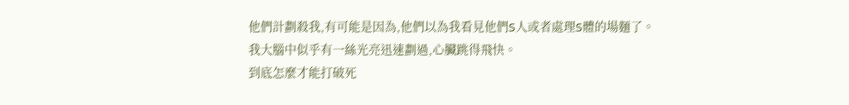他們計劃殺我,有可能是因為,他們以為我看見他們S人或者處理S體的場麵了。
我大腦中似乎有一絲光亮迅速劃過,心臟跳得飛快。
到底怎麼才能打破死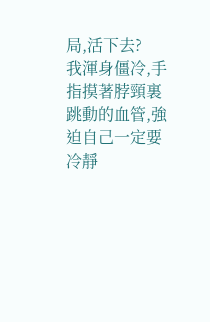局,活下去?
我渾身僵冷,手指摸著脖頸裏跳動的血管,強迫自己一定要冷靜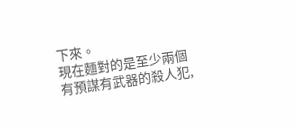下來。
現在麵對的是至少兩個有預謀有武器的殺人犯,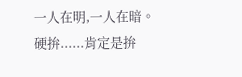一人在明,一人在暗。
硬拚......肯定是拚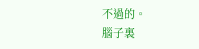不過的。
腦子裏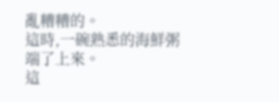亂糟糟的。
這時,一碗熟悉的海鮮粥端了上來。
這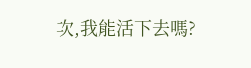次,我能活下去嗎?